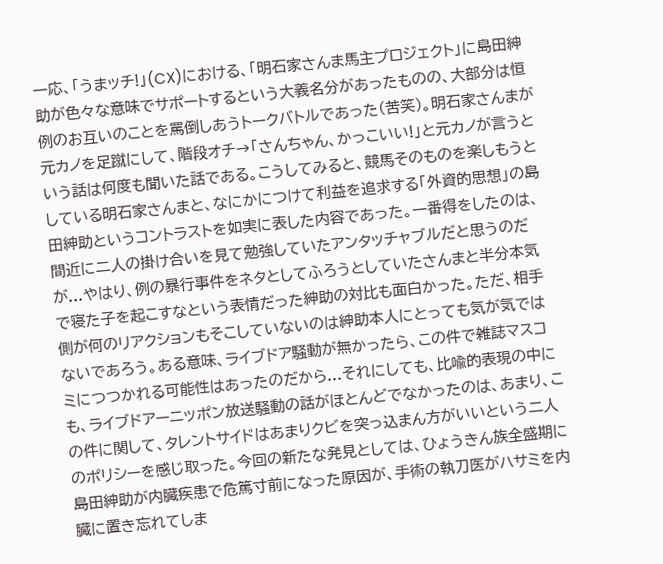一応、「うまッチ!」(CX)における、「明石家さんま馬主プロジェクト」に島田紳助が色々な意味でサポートするという大義名分があったものの、大部分は恒例のお互いのことを罵倒しあうトークバトルであった(苦笑)。明石家さんまが元カノを足蹴にして、階段オチ→「さんちゃん、かっこいい!」と元カノが言うという話は何度も聞いた話である。こうしてみると、競馬そのものを楽しもうとしている明石家さんまと、なにかにつけて利益を追求する「外資的思想」の島田紳助というコントラストを如実に表した内容であった。一番得をしたのは、間近に二人の掛け合いを見て勉強していたアンタッチャブルだと思うのだが...やはり、例の暴行事件をネタとしてふろうとしていたさんまと半分本気で寝た子を起こすなという表情だった紳助の対比も面白かった。ただ、相手側が何のリアクションもそこしていないのは紳助本人にとっても気が気ではないであろう。ある意味、ライブドア騒動が無かったら、この件で雑誌マスコミにつつかれる可能性はあったのだから...それにしても、比喩的表現の中にも、ライブドアーニッポン放送騒動の話がほとんどでなかったのは、あまり、この件に関して、タレントサイドはあまりクビを突っ込まん方がいいという二人のポリシーを感じ取った。今回の新たな発見としては、ひょうきん族全盛期に島田紳助が内臓疾患で危篤寸前になった原因が、手術の執刀医がハサミを内臓に置き忘れてしま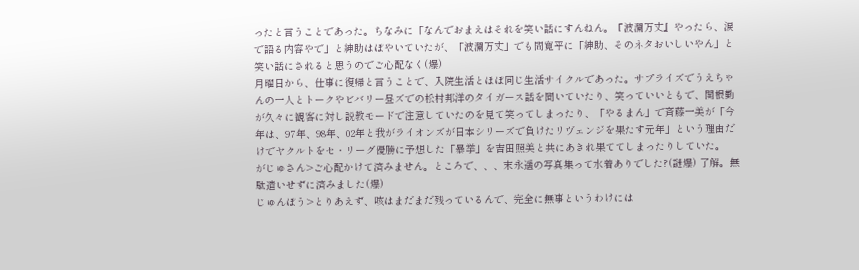ったと言うことであった。ちなみに「なんでおまえはそれを笑い話にすんねん。『波瀾万丈』やったら、涙で語る内容やで」と紳助はぼやいていたが、「波瀾万丈」でも間寛平に「紳助、そのネタおいしいやん」と笑い話にされると思うのでご心配なく(爆)
月曜日から、仕事に復帰と言うことで、入院生活とほぼ同じ生活サイクルであった。サプライズでうえちゃんの一人とトークやビバリー昼ズでの松村邦洋のタイガース話を聞いていたり、笑っていいともで、関根勤が久々に観客に対し説教モードで注意していたのを見て笑ってしまったり、「やるまん」で斉藤一美が「今年は、97年、98年、02年と我がライオンズが日本シリーズで負けたリヴェンジを果たす元年」という理由だけでヤクルトをセ・リーグ優勝に予想した「暴挙」を吉田照美と共にあきれ果ててしまったりしていた。
がじゅさん>ご心配かけて済みません。ところで、、、末永遥の写真集って水着ありでした?(謎爆) 了解。無駄遣いせずに済みました(爆)
じゅんぼう>とりあえず、咳はまだまだ残っているんで、完全に無事というわけには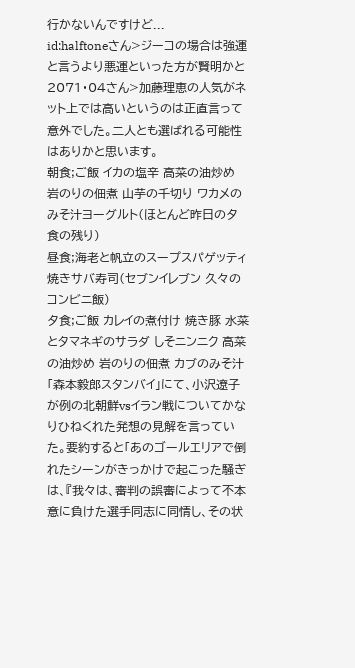行かないんですけど...
id:halftoneさん>ジーコの場合は強運と言うより悪運といった方が賢明かと
2071・04さん>加藤理恵の人気がネット上では高いというのは正直言って意外でした。二人とも選ばれる可能性はありかと思います。
朝食;ご飯 イカの塩辛 高菜の油炒め 岩のりの佃煮 山芋の千切り ワカメのみそ汁ヨーグルト(ほとんど昨日の夕食の残り)
昼食;海老と帆立のスープスパゲッティ 焼きサバ寿司(セブンイレブン 久々のコンビニ飯)
夕食;ご飯 カレイの煮付け 焼き豚 水菜とタマネギのサラダ しそニンニク 高菜の油炒め 岩のりの佃煮 カブのみそ汁
「森本毅郎スタンバイ」にて、小沢遼子が例の北朝鮮vsイラン戦についてかなりひねくれた発想の見解を言っていた。要約すると「あのゴールエリアで倒れたシーンがきっかけで起こった騒ぎは、『我々は、審判の誤審によって不本意に負けた選手同志に同情し、その状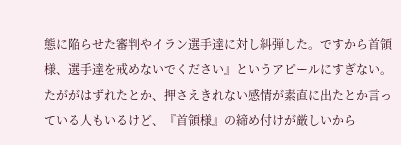態に陥らせた審判やイラン選手達に対し糾弾した。ですから首領様、選手達を戒めないでください』というアピールにすぎない。たががはずれたとか、押さえきれない感情が素直に出たとか言っている人もいるけど、『首領様』の締め付けが厳しいから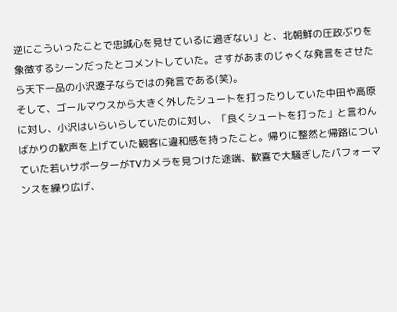逆にこういったことで忠誠心を見せているに過ぎない」と、北朝鮮の圧政ぶりを象徴するシーンだったとコメントしていた。さすがあまのじゃくな発言をさせたら天下一品の小沢遼子ならではの発言である(笑)。
そして、ゴールマウスから大きく外したシュートを打ったりしていた中田や高原に対し、小沢はいらいらしていたのに対し、「良くシュートを打った」と言わんばかりの歓声を上げていた観客に違和感を持ったこと。帰りに整然と帰路についていた若いサポーターがTVカメラを見つけた途端、歓喜で大騒ぎしたパフォーマンスを繰り広げ、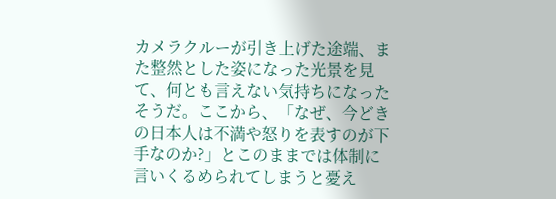カメラクルーが引き上げた途端、また整然とした姿になった光景を見て、何とも言えない気持ちになったそうだ。ここから、「なぜ、今どきの日本人は不満や怒りを表すのが下手なのか?」とこのままでは体制に言いくるめられてしまうと憂え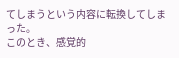てしまうという内容に転換してしまった。
このとき、感覚的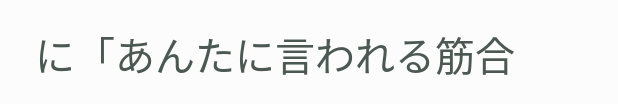に「あんたに言われる筋合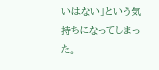いはない」という気持ちになってしまった。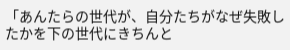「あんたらの世代が、自分たちがなぜ失敗したかを下の世代にきちんと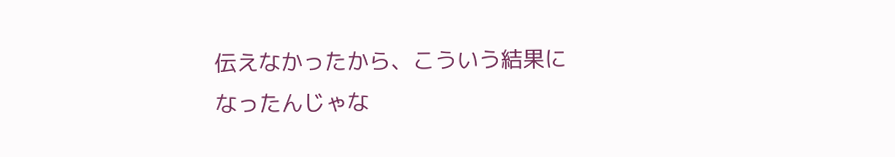伝えなかったから、こういう結果になったんじゃな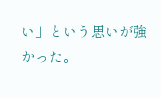い」という思いが強かった。